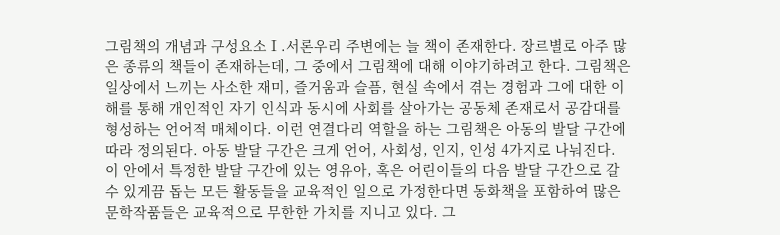그림책의 개념과 구성요소Ⅰ.서론우리 주변에는 늘 책이 존재한다. 장르별로 아주 많은 종류의 책들이 존재하는데, 그 중에서 그림책에 대해 이야기하려고 한다. 그림책은 일상에서 느끼는 사소한 재미, 즐거움과 슬픔, 현실 속에서 겪는 경험과 그에 대한 이해를 통해 개인적인 자기 인식과 동시에 사회를 살아가는 공동체 존재로서 공감대를 형성하는 언어적 매체이다. 이런 연결다리 역할을 하는 그림책은 아동의 발달 구간에 따라 정의된다. 아동 발달 구간은 크게 언어, 사회성, 인지, 인성 4가지로 나눠진다. 이 안에서 특정한 발달 구간에 있는 영유아, 혹은 어린이들의 다음 발달 구간으로 갈 수 있게끔 돕는 모든 활동들을 교육적인 일으로 가정한다면 동화책을 포함하여 많은 문학작품들은 교육적으로 무한한 가치를 지니고 있다. 그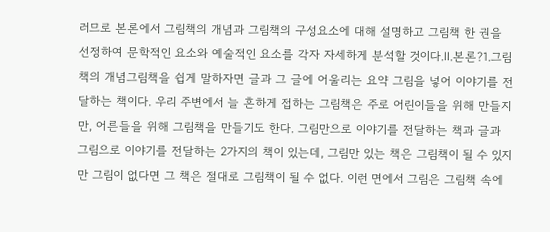러므로 본론에서 그림책의 개념과 그림책의 구성요소에 대해 설명하고 그림책 한 권을 선정하여 문학적인 요소와 예술적인 요소를 각자 자세하게 분석할 것이다.Ⅱ.본론?1.그림책의 개념그림책을 쉽게 말하자면 글과 그 글에 어울리는 요약 그림을 넣어 이야기를 전달하는 책이다. 우리 주변에서 늘 흔하게 접하는 그림책은 주로 어린이들을 위해 만들지만, 어른들을 위해 그림책을 만들기도 한다. 그림만으로 이야기를 전달하는 책과 글과 그림으로 이야기를 전달하는 2가지의 책이 있는데, 그림만 있는 책은 그림책이 될 수 있지만 그림이 없다면 그 책은 절대로 그림책이 될 수 없다. 이런 면에서 그림은 그림책 속에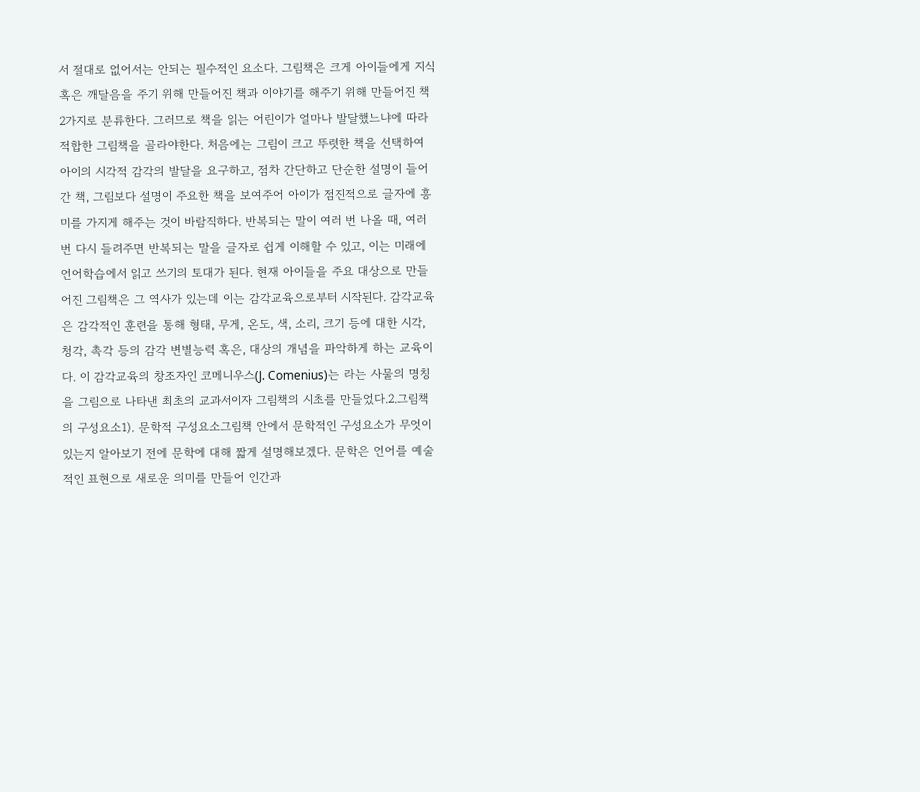서 절대로 없어서는 안되는 필수적인 요소다. 그림책은 크게 아이들에게 지식 혹은 깨달음을 주기 위해 만들어진 책과 이야기를 해주기 위해 만들어진 책 2가지로 분류한다. 그러므로 책을 읽는 어린이가 얼마나 발달했느냐에 따라 적합한 그림책을 골라야한다. 처음에는 그림이 크고 뚜렷한 책을 선택하여 아이의 시각적 감각의 발달을 요구하고, 점차 간단하고 단순한 설명이 들어간 책, 그림보다 설명이 주요한 책을 보여주어 아이가 점진적으로 글자에 흥미를 가지게 해주는 것이 바람직하다. 반복되는 말이 여러 번 나올 때, 여러 번 다시 들려주면 반복되는 말을 글자로 쉽게 이해할 수 있고, 이는 미래에 언어학습에서 읽고 쓰기의 토대가 된다. 현재 아이들을 주요 대상으로 만들어진 그림책은 그 역사가 있는데 이는 감각교육으로부터 시작된다. 감각교육은 감각적인 훈련을 통해 형태, 무게, 온도, 색, 소리, 크기 등에 대한 시각, 청각, 촉각 등의 감각 변별능력 혹은, 대상의 개념을 파악하게 하는 교육이다. 이 감각교육의 창조자인 코메니우스(J. Comenius)는 라는 사물의 명칭을 그림으로 나타낸 최초의 교과서이자 그림책의 시초를 만들었다.2.그림책의 구성요소1). 문학적 구성요소그림책 안에서 문학적인 구성요소가 무엇이 있는지 알아보기 전에 문학에 대해 짧게 설명해보겠다. 문학은 언어를 예술적인 표현으로 새로운 의미를 만들어 인간과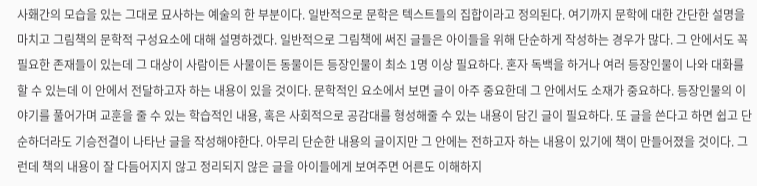사홰간의 모습을 있는 그대로 묘사하는 예술의 한 부분이다. 일반적으로 문학은 텍스트들의 집합이라고 정의된다. 여기까지 문학에 대한 간단한 설명을 마치고 그림책의 문학적 구성요소에 대해 설명하겠다. 일반적으로 그림책에 써진 글들은 아이들을 위해 단순하게 작성하는 경우가 많다. 그 안에서도 꼭 필요한 존재들이 있는데 그 대상이 사람이든 사물이든 동물이든 등장인물이 최소 1명 이상 필요하다. 혼자 독백을 하거나 여러 등장인물이 나와 대화를 할 수 있는데 이 안에서 전달하고자 하는 내용이 있을 것이다. 문학적인 요소에서 보면 글이 아주 중요한데 그 안에서도 소재가 중요하다. 등장인물의 이야기를 풀어가며 교훈을 줄 수 있는 학습적인 내용, 혹은 사회적으로 공감대를 형성해줄 수 있는 내용이 담긴 글이 필요하다. 또 글을 쓴다고 하면 쉽고 단순하더라도 기승전결이 나타난 글을 작성해야한다. 아무리 단순한 내용의 글이지만 그 안에는 전하고자 하는 내용이 있기에 책이 만들어졌을 것이다. 그런데 책의 내용이 잘 다듬어지지 않고 정리되지 않은 글을 아이들에게 보여주면 어른도 이해하지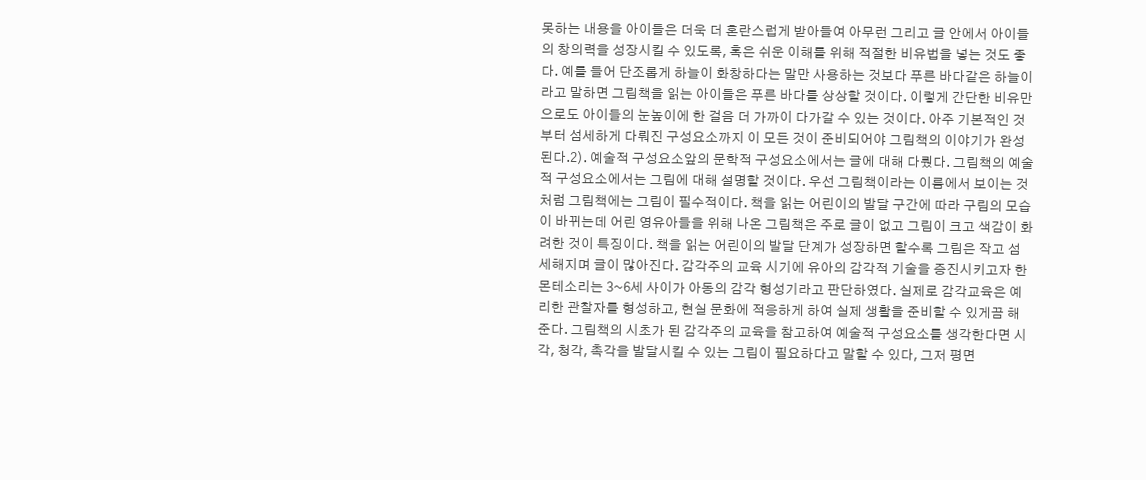못하는 내용을 아이들은 더욱 더 혼란스럽게 받아들여 아무런 그리고 글 안에서 아이들의 창의력을 성장시킬 수 있도록, 혹은 쉬운 이해를 위해 적절한 비유법을 넣는 것도 좋다. 예를 들어 단조롭게 하늘이 화창하다는 말만 사용하는 것보다 푸른 바다같은 하늘이라고 말하면 그림책을 읽는 아이들은 푸른 바다를 상상할 것이다. 이렇게 간단한 비유만으로도 아이들의 눈높이에 한 걸음 더 가까이 다가갈 수 있는 것이다. 아주 기본적인 것부터 섬세하게 다뤄진 구성요소까지 이 모든 것이 준비되어야 그림책의 이야기가 완성된다.2). 예술적 구성요소앞의 문학적 구성요소에서는 글에 대해 다뤘다. 그림책의 예술적 구성요소에서는 그림에 대해 설명할 것이다. 우선 그림책이라는 이름에서 보이는 것처럼 그림책에는 그림이 필수적이다. 책을 읽는 어린이의 발달 구간에 따라 구림의 모습이 바뀌는데 어린 영유아들을 위해 나온 그림책은 주로 글이 없고 그림이 크고 색감이 화려한 것이 특징이다. 책을 읽는 어린이의 발달 단계가 성장하면 할수록 그림은 작고 섬세해지며 글이 많아진다. 감각주의 교육 시기에 유아의 감각적 기술을 증진시키고자 한 몬테소리는 3~6세 사이가 아동의 감각 형성기라고 판단하였다. 실제로 감각교육은 예리한 관찰자를 형성하고, 현실 문화에 적응하게 하여 실제 생활을 준비할 수 있게끔 해준다. 그림책의 시초가 된 감각주의 교육을 참고하여 예술적 구성요소를 생각한다면 시각, 청각, 촉각을 발달시킬 수 있는 그림이 필요하다고 말할 수 있다, 그저 평면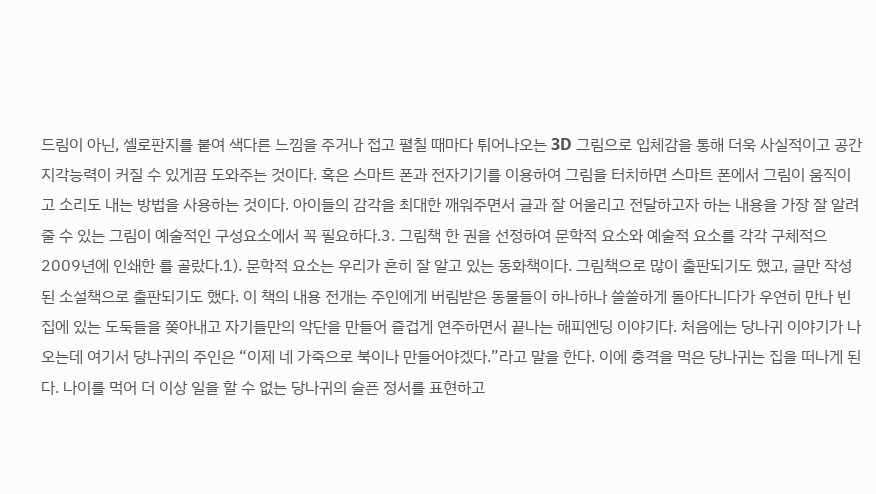드림이 아닌, 셀로판지를 붙여 색다른 느낌을 주거나 접고 펼칠 때마다 튀어나오는 3D 그림으로 입체감을 통해 더욱 사실적이고 공간지각능력이 커질 수 있게끔 도와주는 것이다. 혹은 스마트 폰과 전자기기를 이용하여 그림을 터치하면 스마트 폰에서 그림이 움직이고 소리도 내는 방법을 사용하는 것이다. 아이들의 감각을 최대한 깨워주면서 글과 잘 어울리고 전달하고자 하는 내용을 가장 잘 알려줄 수 있는 그림이 예술적인 구성요소에서 꼭 필요하다.3. 그림책 한 권을 선정하여 문학적 요소와 예술적 요소를 각각 구체적으2009년에 인쇄한 를 골랐다.1). 문학적 요소는 우리가 흔히 잘 알고 있는 동화책이다. 그림책으로 많이 출판되기도 했고, 글만 작성된 소설책으로 출판되기도 했다. 이 책의 내용 전개는 주인에게 버림받은 동물들이 하나하나 쓸쓸하게 돌아다니다가 우연히 만나 빈 집에 있는 도둑들을 쫒아내고 자기들만의 악단을 만들어 즐겁게 연주하면서 끝나는 해피엔딩 이야기다. 처음에는 당나귀 이야기가 나오는데 여기서 당나귀의 주인은 “이제 네 가죽으로 북이나 만들어야겠다.”라고 말을 한다. 이에 충격을 먹은 당나귀는 집을 떠나게 된다. 나이를 먹어 더 이상 일을 할 수 없는 당나귀의 슬픈 정서를 표현하고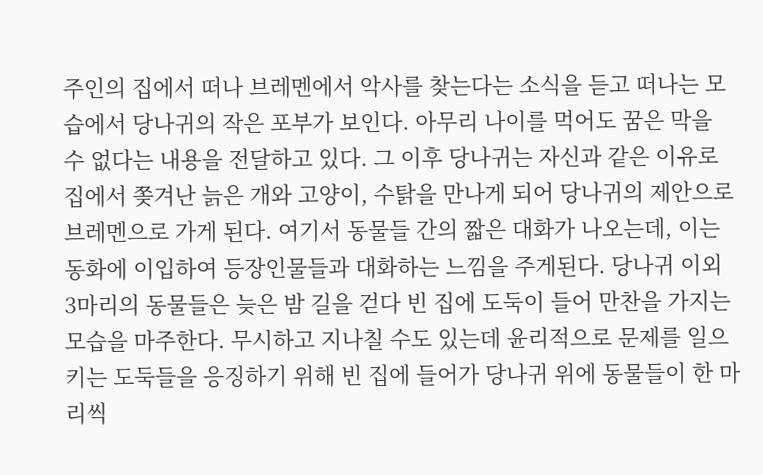주인의 집에서 떠나 브레멘에서 악사를 찾는다는 소식을 듣고 떠나는 모습에서 당나귀의 작은 포부가 보인다. 아무리 나이를 먹어도 꿈은 막을 수 없다는 내용을 전달하고 있다. 그 이후 당나귀는 자신과 같은 이유로 집에서 쫒겨난 늙은 개와 고양이, 수탉을 만나게 되어 당나귀의 제안으로 브레멘으로 가게 된다. 여기서 동물들 간의 짧은 대화가 나오는데, 이는 동화에 이입하여 등장인물들과 대화하는 느낌을 주게된다. 당나귀 이외 3마리의 동물들은 늦은 밤 길을 걷다 빈 집에 도둑이 들어 만찬을 가지는 모습을 마주한다. 무시하고 지나칠 수도 있는데 윤리적으로 문제를 일으키는 도둑들을 응징하기 위해 빈 집에 들어가 당나귀 위에 동물들이 한 마리씩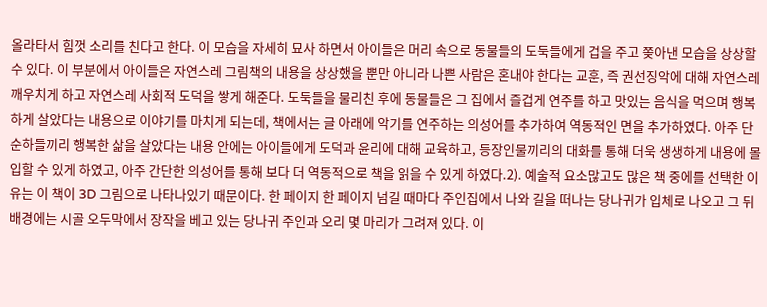올라타서 힘껏 소리를 친다고 한다. 이 모습을 자세히 묘사 하면서 아이들은 머리 속으로 동물들의 도둑들에게 겁을 주고 쫒아낸 모습을 상상할 수 있다. 이 부분에서 아이들은 자연스레 그림책의 내용을 상상했을 뿐만 아니라 나쁜 사람은 혼내야 한다는 교훈, 즉 권선징악에 대해 자연스레 깨우치게 하고 자연스레 사회적 도덕을 쌓게 해준다. 도둑들을 물리친 후에 동물들은 그 집에서 즐겁게 연주를 하고 맛있는 음식을 먹으며 행복하게 살았다는 내용으로 이야기를 마치게 되는데, 책에서는 글 아래에 악기를 연주하는 의성어를 추가하여 역동적인 면을 추가하였다. 아주 단순하들끼리 행복한 삶을 살았다는 내용 안에는 아이들에게 도덕과 윤리에 대해 교육하고, 등장인물끼리의 대화를 통해 더욱 생생하게 내용에 몰입할 수 있게 하였고, 아주 간단한 의성어를 통해 보다 더 역동적으로 책을 읽을 수 있게 하였다.2). 예술적 요소많고도 많은 책 중에를 선택한 이유는 이 책이 3D 그림으로 나타나있기 때문이다. 한 페이지 한 페이지 넘길 때마다 주인집에서 나와 길을 떠나는 당나귀가 입체로 나오고 그 뒤 배경에는 시골 오두막에서 장작을 베고 있는 당나귀 주인과 오리 몇 마리가 그려져 있다. 이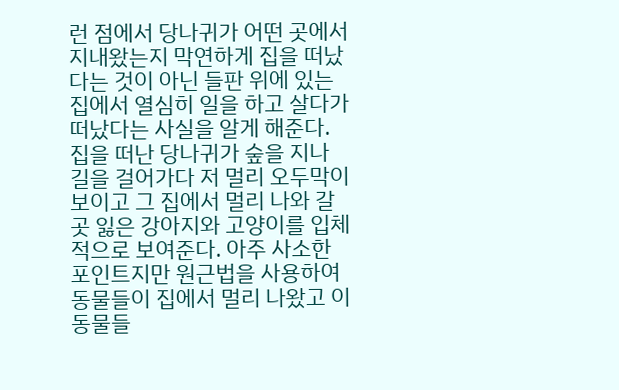런 점에서 당나귀가 어떤 곳에서 지내왔는지 막연하게 집을 떠났다는 것이 아닌 들판 위에 있는 집에서 열심히 일을 하고 살다가 떠났다는 사실을 알게 해준다. 집을 떠난 당나귀가 숲을 지나 길을 걸어가다 저 멀리 오두막이 보이고 그 집에서 멀리 나와 갈 곳 잃은 강아지와 고양이를 입체적으로 보여준다. 아주 사소한 포인트지만 원근법을 사용하여 동물들이 집에서 멀리 나왔고 이 동물들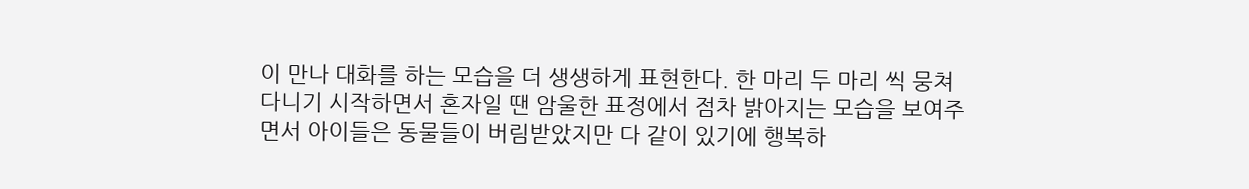이 만나 대화를 하는 모습을 더 생생하게 표현한다. 한 마리 두 마리 씩 뭉쳐 다니기 시작하면서 혼자일 땐 암울한 표정에서 점차 밝아지는 모습을 보여주면서 아이들은 동물들이 버림받았지만 다 같이 있기에 행복하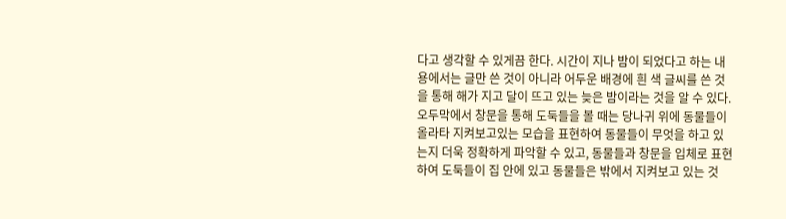다고 생각할 수 있게끔 한다. 시간이 지나 밤이 되었다고 하는 내용에서는 글만 쓴 것이 아니라 어두운 배경에 흰 색 글씨를 쓴 것을 통해 해가 지고 달이 뜨고 있는 늦은 밤이라는 것을 알 수 있다. 오두막에서 창문을 통해 도둑들을 볼 때는 당나귀 위에 동물들이 올라타 지켜보고있는 모습을 표현하여 동물들이 무엇을 하고 있는지 더욱 정확하게 파악할 수 있고, 동물들과 창문을 입체로 표현하여 도둑들이 집 안에 있고 동물들은 밖에서 지켜보고 있는 것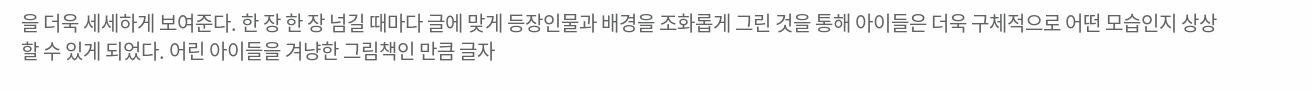을 더욱 세세하게 보여준다. 한 장 한 장 넘길 때마다 글에 맞게 등장인물과 배경을 조화롭게 그린 것을 통해 아이들은 더욱 구체적으로 어떤 모습인지 상상할 수 있게 되었다. 어린 아이들을 겨냥한 그림책인 만큼 글자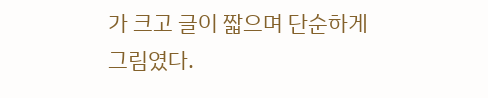가 크고 글이 짧으며 단순하게 그림였다.